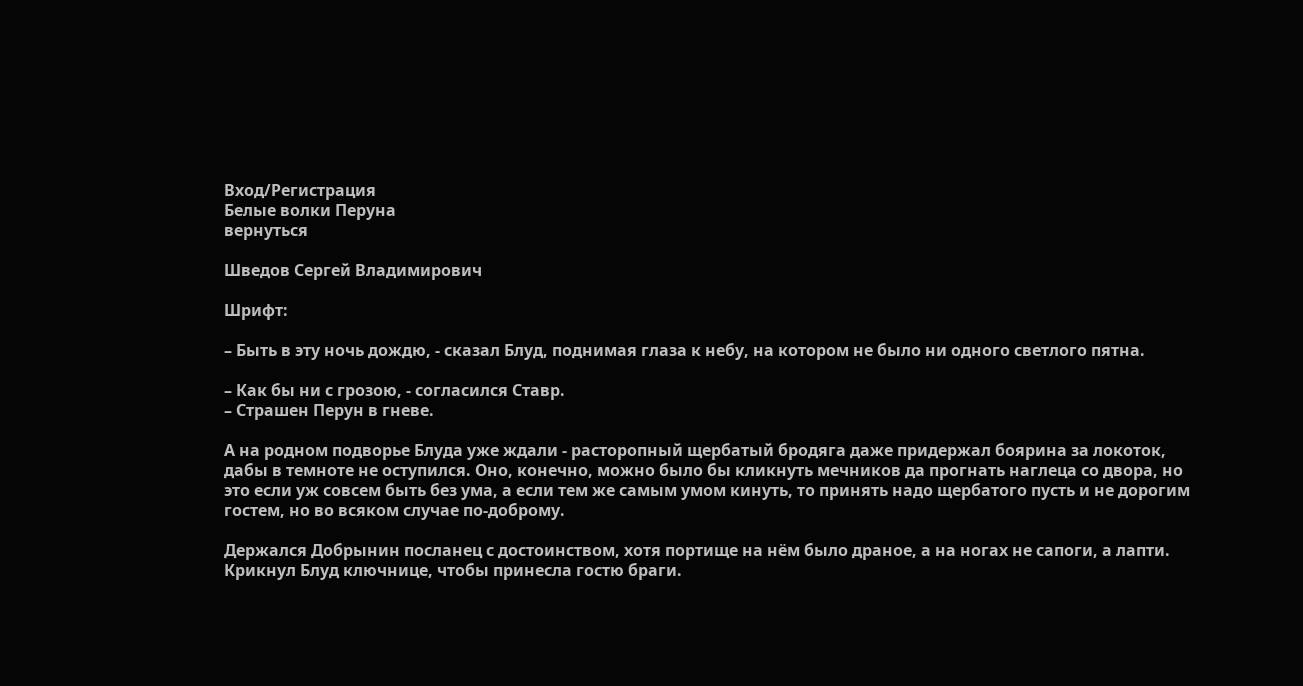Вход/Регистрация
Белые волки Перуна
вернуться

Шведов Сергей Владимирович

Шрифт:

– Быть в эту ночь дождю, - сказал Блуд, поднимая глаза к небу, на котором не было ни одного светлого пятна.

– Как бы ни с грозою, - согласился Ставр.
– Страшен Перун в гневе.

А на родном подворье Блуда уже ждали - расторопный щербатый бродяга даже придержал боярина за локоток, дабы в темноте не оступился. Оно, конечно, можно было бы кликнуть мечников да прогнать наглеца со двора, но это если уж совсем быть без ума, а если тем же самым умом кинуть, то принять надо щербатого пусть и не дорогим гостем, но во всяком случае по-доброму.

Держался Добрынин посланец с достоинством, хотя портище на нём было драное, а на ногах не сапоги, а лапти. Крикнул Блуд ключнице, чтобы принесла гостю браги.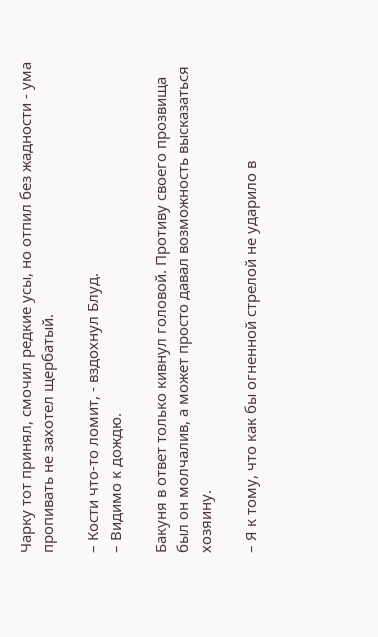Чарку тот принял, смочил редкие усы, но отпил без жадности - ума пропивать не захотел щербатый.

– Кости что-то ломит, - вздохнул Блуд.
– Видимо к дождю.

Бакуня в ответ только кивнул головой. Противу своего прозвища был он молчалив, а может просто давал возможность высказаться хозяину.

– Я к тому, что как бы огненной стрелой не ударило в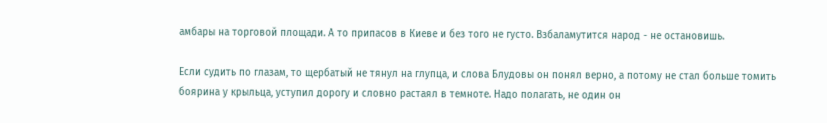амбары на торговой площади. А то припасов в Киеве и без того не густо. Взбаламутится народ - не остановишь.

Если судить по глазам, то щербатый не тянул на глупца, и слова Блудовы он понял верно, а потому не стал больше томить боярина у крыльца, уступил дорогу и словно растаял в темноте. Надо полагать, не один он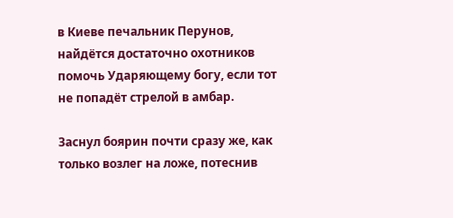в Киеве печальник Перунов, найдётся достаточно охотников помочь Ударяющему богу, если тот не попадёт стрелой в амбар.

Заснул боярин почти сразу же, как только возлег на ложе, потеснив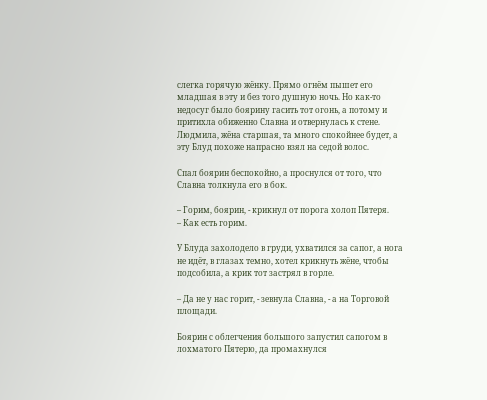слегка горячую жёнку. Прямо огнём пышет его младшая в эту и без того душную ночь. Но как-то недосуг было боярину гасить тот огонь, а потому и притихла обиженно Славна и отвернулась к стене. Людмила, жёна старшая, та много спокойнее будет, а эту Блуд похоже напрасно взял на седой волос.

Спал боярин беспокойно, а проснулся от того, что Славна толкнула его в бок.

– Горим, боярин, - крикнул от порога холоп Пятеря.
– Как есть горим.

У Блуда захолодело в груди, ухватился за сапог, а нога не идёт, в глазах темно, хотел крикнуть жёне, чтобы подсобила, а крик тот застрял в горле.

– Да не у нас горит, - зевнула Славна, - а на Торговой площади.

Боярин с облегчения большого запустил сапогом в лохматого Пятерю, да промахнулся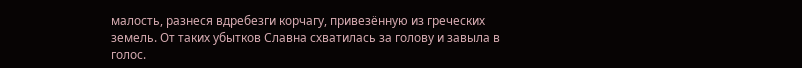малость, разнеся вдребезги корчагу, привезённую из греческих земель. От таких убытков Славна схватилась за голову и завыла в голос.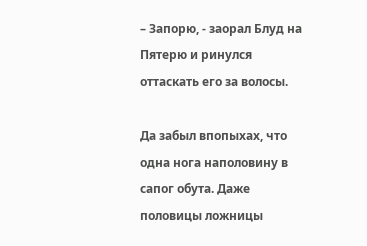– Запорю, - заорал Блуд на Пятерю и ринулся оттаскать его за волосы.

Да забыл впопыхах, что одна нога наполовину в сапог обута. Даже половицы ложницы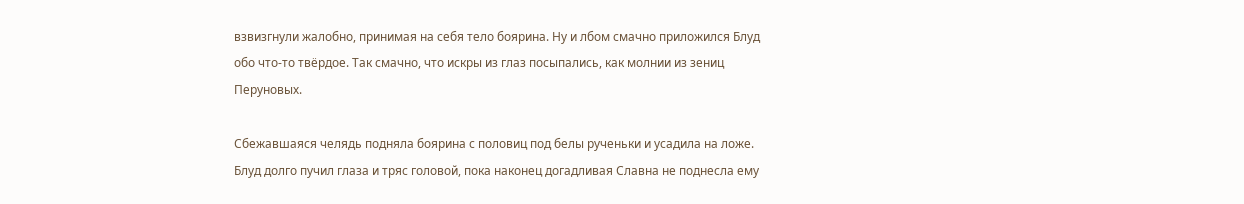взвизгнули жалобно, принимая на себя тело боярина. Ну и лбом смачно приложился Блуд обо что-то твёрдое. Так смачно, что искры из глаз посыпались, как молнии из зениц Перуновых.

Сбежавшаяся челядь подняла боярина с половиц под белы рученьки и усадила на ложе. Блуд долго пучил глаза и тряс головой, пока наконец догадливая Славна не поднесла ему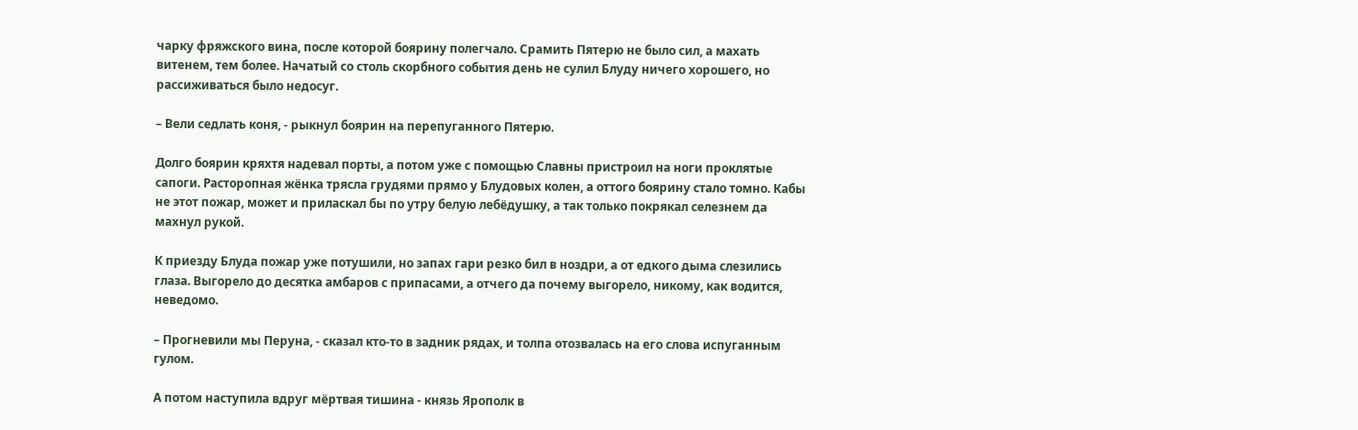чарку фряжского вина, после которой боярину полегчало. Срамить Пятерю не было сил, а махать витенем, тем более. Начатый со столь скорбного события день не сулил Блуду ничего хорошего, но рассиживаться было недосуг.

– Вели седлать коня, - рыкнул боярин на перепуганного Пятерю.

Долго боярин кряхтя надевал порты, а потом уже с помощью Славны пристроил на ноги проклятые сапоги. Расторопная жёнка трясла грудями прямо у Блудовых колен, а оттого боярину стало томно. Кабы не этот пожар, может и приласкал бы по утру белую лебёдушку, а так только покрякал селезнем да махнул рукой.

К приезду Блуда пожар уже потушили, но запах гари резко бил в ноздри, а от едкого дыма слезились глаза. Выгорело до десятка амбаров с припасами, а отчего да почему выгорело, никому, как водится, неведомо.

– Прогневили мы Перуна, - сказал кто-то в задник рядах, и толпа отозвалась на его слова испуганным гулом.

А потом наступила вдруг мёртвая тишина - князь Ярополк в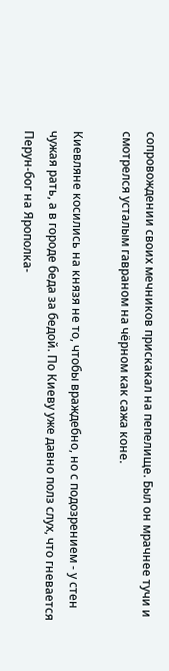сопровождении своих мечников прискакал на пепелище. Был он мрачнее тучи и смотрелся усталым гавраном на чёрном как сажа коне.

Киевляне косились на князя не то, чтобы враждебно, но с подозрением - у стен чужая рать, а в городе беда за бедой. По Киеву уже давно полз слух, что гневается Перун-бог на Ярополка-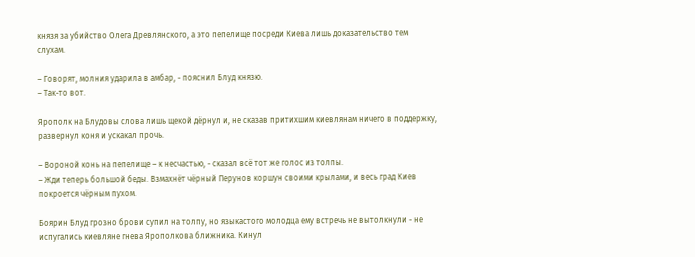князя за убийство Олега Древлянского, а это пепелище посреди Киева лишь доказательство тем слухам.

– Говорят, молния ударила в амбар, - пояснил Блуд князю.
– Так-то вот.

Ярополк на Блудовы слова лишь щекой дёрнул и, не сказав притихшим киевлянам ничего в поддержку, развернул коня и ускакал прочь.

– Вороной конь на пепелище – к несчастью, - сказал всё тот же голос из толпы.
– Жди теперь большой беды. Взмахнёт чёрный Перунов коршун своими крылами, и весь град Киев покроется чёрным пухом.

Боярин Блуд грозно брови супил на толпу, но языкастого молодца ему встречь не вытолкнули - не испугались киевляне гнева Ярополкова ближника. Кинул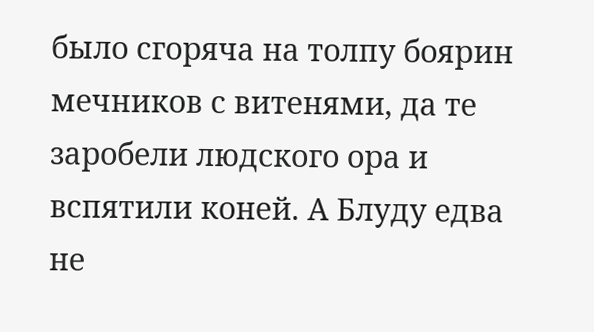было сгоряча на толпу боярин мечников с витенями, да те заробели людского ора и вспятили коней. А Блуду едва не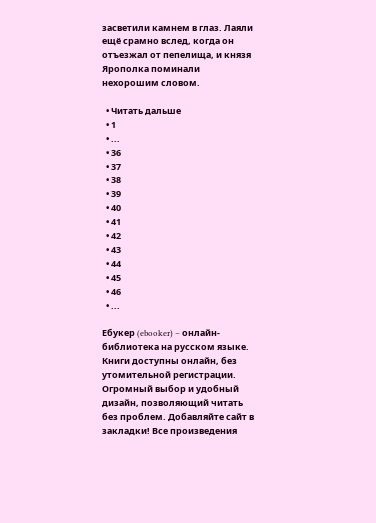засветили камнем в глаз. Лаяли ещё срамно вслед, когда он отъезжал от пепелища, и князя Ярополка поминали нехорошим словом.

  • Читать дальше
  • 1
  • ...
  • 36
  • 37
  • 38
  • 39
  • 40
  • 41
  • 42
  • 43
  • 44
  • 45
  • 46
  • ...

Ебукер (ebooker) – онлайн-библиотека на русском языке. Книги доступны онлайн, без утомительной регистрации. Огромный выбор и удобный дизайн, позволяющий читать без проблем. Добавляйте сайт в закладки! Все произведения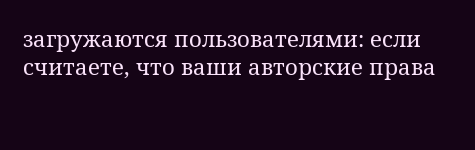загружаются пользователями: если считаете, что ваши авторские права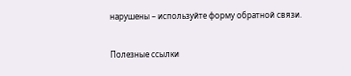нарушены – используйте форму обратной связи.

Полезные ссылки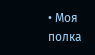• Моя полка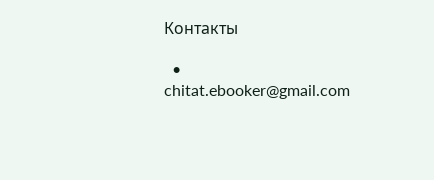Контакты

  • chitat.ebooker@gmail.com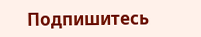Подпишитесь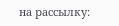на рассылку: